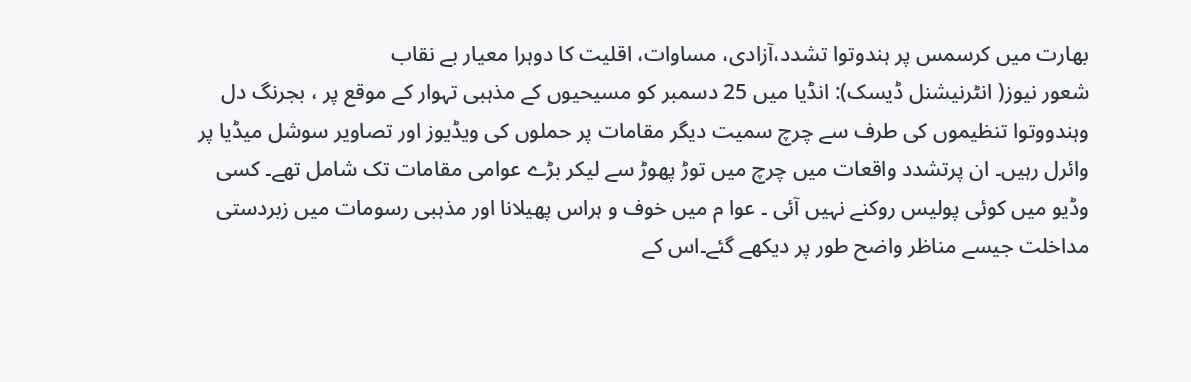بھارت میں کرسمس پر ہندوتوا تشدد،آزادی، مساوات، اقلیت کا دوہرا معیار بے نقاب
شعور نیوز( انٹرنیشنل ڈیسک): انڈیا میں 25 دسمبر کو مسیحیوں کے مذہبی تہوار کے موقع پر ، بجرنگ دل وہندووتوا تنظیموں کی طرف سے چرچ سمیت دیگر مقامات پر حملوں کی ویڈیوز اور تصاویر سوشل میڈیا پر وائرل رہیں۔ ان پرتشدد واقعات میں چرچ میں توڑ پھوڑ سے لیکر بڑے عوامی مقامات تک شامل تھے۔ کسی وڈیو میں کوئی پولیس روکنے نہیں آئی ۔ عوا م میں خوف و ہراس پھیلانا اور مذہبی رسومات میں زبردستی مداخلت جیسے مناظر واضح طور پر دیکھے گئے۔اس کے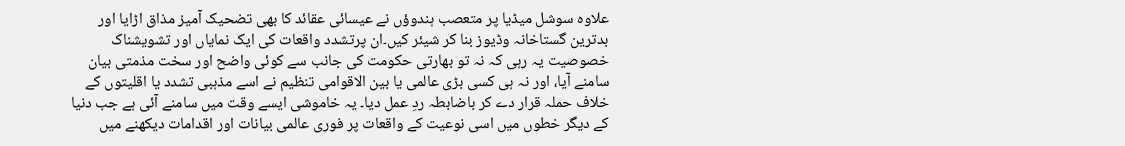علاوہ سوشل میڈیا پر متعصب ہندوؤں نے عیسائی عقائد کا بھی تضحیک آمیز مذاق اڑایا اور بدترین گستاخانہ وڈیوز بنا کر شیئر کیں۔ان پرتشدد واقعات کی ایک نمایاں اور تشویشناک خصوصیت یہ رہی کہ نہ تو بھارتی حکومت کی جانب سے کوئی واضح اور سخت مذمتی بیان سامنے آیا، اور نہ ہی کسی بڑی عالمی یا بین الاقوامی تنظیم نے اسے مذہبی تشدد یا اقلیتوں کے خلاف حملہ قرار دے کر باضابطہ ردِ عمل دیا۔ یہ خاموشی ایسے وقت میں سامنے آئی ہے جب دنیا کے دیگر خطوں میں اسی نوعیت کے واقعات پر فوری عالمی بیانات اور اقدامات دیکھنے میں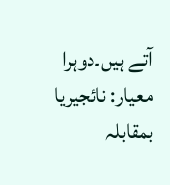آتے ہیں۔دوہرا معیار: نائجیریا بمقابلہ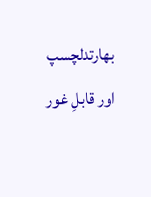بھارتدلچسپ اور قابلِ غور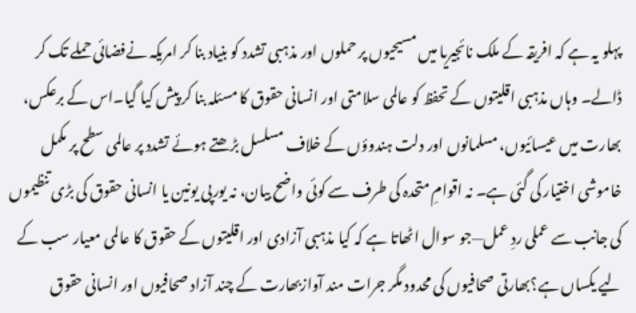پہلو یہ ہے کہ افریقہ کے ملک نائجیریا میں مسیحیوں پر حملوں اور مذہبی تشدد کو بنیاد بنا کر امریکہ نےفضائی حملے تک کر ڈالے۔ وہاں مذہبی اقلیتوں کے تحفظ کو عالمی سلامتی اور انسانی حقوق کا مسئلہ بنا کر پیش کیا گیا۔اس کے برعکس، بھارت میں عیسائیوں، مسلمانوں اور دلت ہندوؤں کے خلاف مسلسل بڑھتے ہوئے تشدد پر عالمی سطح پر مکمل خاموشی اختیار کی گئی ہے۔ نہ اقوامِ متحدہ کی طرف سے کوئی واضح بیان، نہ یورپی یونین یا انسانی حقوق کی بڑی تنظیموں کی جانب سے عملی ردِ عمل—جو سوال اٹھاتا ہے کہ کیا مذہبی آزادی اور اقلیتوں کے حقوق کا عالمی معیار سب کے لیے یکساں ہے؟بھارتی صحافیوں کی محدود مگر جرات مند آوازبھارت کے چند آزاد صحافیوں اور انسانی حقوق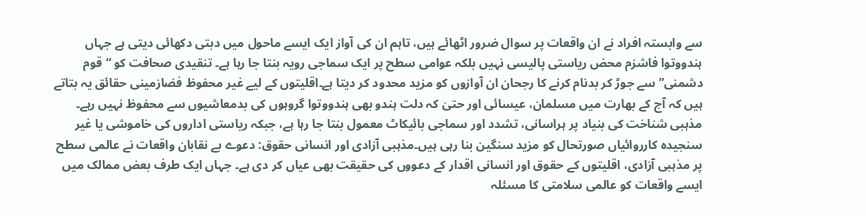سے وابستہ افراد نے ان واقعات پر سوال ضرور اٹھائے ہیں، تاہم ان کی آواز ایک ایسے ماحول میں دبتی دکھائی دیتی ہے جہاں ہندووتوا فاشزم محض ریاستی پالیسی نہیں بلکہ عوامی سطح پر ایک سماجی رویہ بنتا جا رہا ہے۔ تنقیدی صحافت کو “قوم دشمنی” سے جوڑ کر بدنام کرنے کا رجحان ان آوازوں کو مزید محدود کر دیتا ہے۔اقلیتوں کے لیے غیر محفوظ فضازمینی حقائق یہ بتاتے ہیں کہ آج کے بھارت میں مسلمان، عیسائی اور حتیٰ کہ دلت ہندو بھی ہندووتوا گروہوں کی بدمعاشیوں سے محفوظ نہیں رہے۔ مذہبی شناخت کی بنیاد پر ہراسانی، تشدد اور سماجی بائیکاٹ معمول بنتا جا رہا ہے، جبکہ ریاستی اداروں کی خاموشی یا غیر سنجیدہ کارروائیاں صورتحال کو مزید سنگین بنا رہی ہیں۔مذہبی آزادی اور انسانی حقوق: دعوے بے نقابان واقعات نے عالمی سطح پر مذہبی آزادی، اقلیتوں کے حقوق اور انسانی اقدار کے دعووں کی حقیقت بھی عیاں کر دی ہے۔ جہاں ایک طرف بعض ممالک میں ایسے واقعات کو عالمی سلامتی کا مسئلہ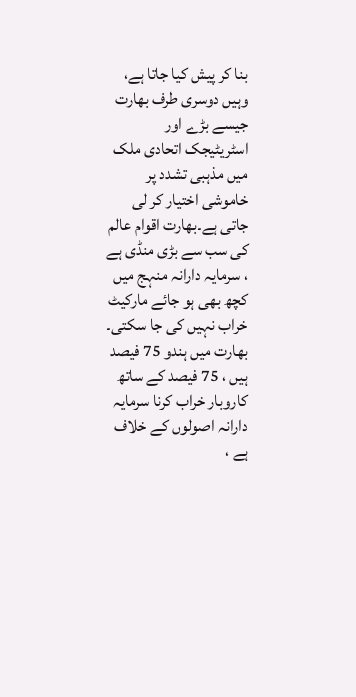بنا کر پیش کیا جاتا ہے، وہیں دوسری طرف بھارت جیسے بڑے اور اسٹریٹیجک اتحادی ملک میں مذہبی تشدد پر خاموشی اختیار کر لی جاتی ہے۔بھارت اقوام عالم کی سب سے بڑی منڈی ہے ، سرمایہ دارانہ منہج میں کچھ بھی ہو جائے مارکیٹ خراب نہیں کی جا سکتی۔ بھارت میں ہندو 75 فیصد ہیں ، 75 فیصد کے ساتھ کاروبار خراب کرنا سرمایہ دارانہ اصولوں کے خلاف ہے ،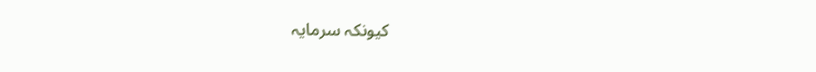کیونکہ سرمایہ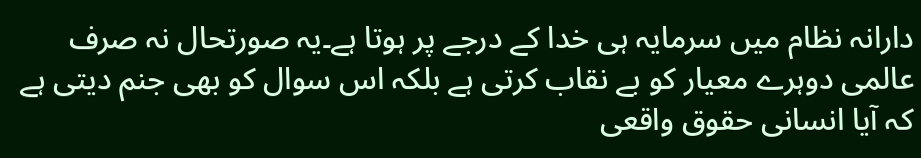دارانہ نظام میں سرمایہ ہی خدا کے درجے پر ہوتا ہے۔یہ صورتحال نہ صرف عالمی دوہرے معیار کو بے نقاب کرتی ہے بلکہ اس سوال کو بھی جنم دیتی ہے کہ آیا انسانی حقوق واقعی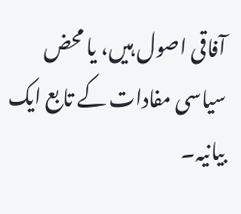آفاقی اصول ہیں، یا محض سیاسی مفادات کے تابع ایک بیانیہ۔